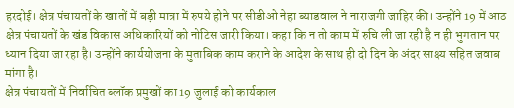हरदोई। क्षेत्र पंचायतों के खातों में बड़ी मात्रा में रुपये होने पर सीडीओ नेहा ब्याडवाल ने नाराजगी जाहिर की। उन्होंने 19 में आठ क्षेत्र पंचायतों के खंड विकास अधिकारियों को नोटिस जारी किया। कहा कि न तो काम में रुचि ली जा रही है न ही भुगतान पर ध्यान दिया जा रहा है। उन्होंने कार्ययोजना के मुताबिक काम कराने के आदेश के साथ ही दो दिन के अंदर साक्ष्य सहित जवाब मांगा है।
क्षेत्र पंचायतों में निर्वाचित ब्लॉक प्रमुखों का 19 जुलाई को कार्यकाल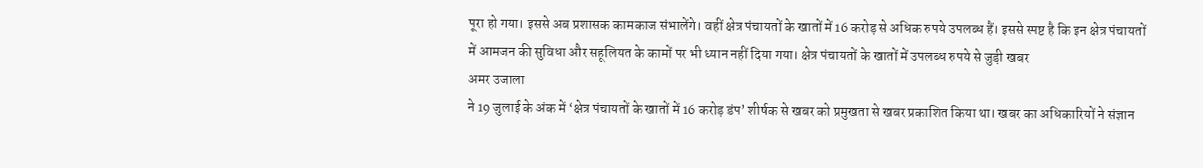पूरा हो गया। इससे अब प्रशासक कामकाज संभालेंगे। वहीं क्षेत्र पंचायतों के खातों में 16 करोड़ से अधिक रुपये उपलब्ध हैं। इससे स्पष्ट है कि इन क्षेत्र पंचायतों में आमजन की सुविधा और सहूलियत के कामों पर भी ध्यान नहीं दिया गया। क्षेत्र पंचायतों के खातों में उपलब्ध रुपये से जुड़ी खबर
अमर उजाला
ने 19 जुलाई के अंक में ‘क्षेत्र पंचायतों के खातों में 16 करोड़ डंप’ शीर्षक से खबर को प्रमुखता से खबर प्रकाशित किया था। खबर का अधिकारियों ने संज्ञान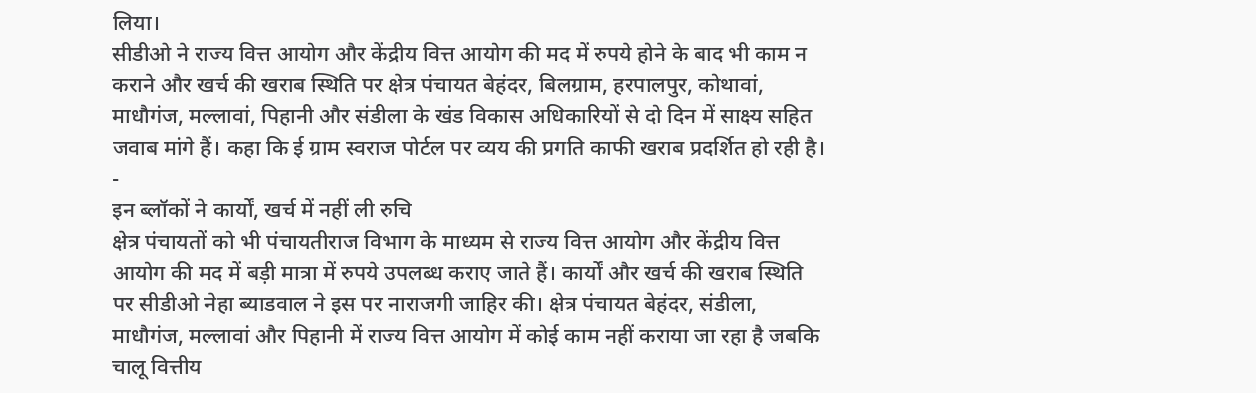लिया।
सीडीओ ने राज्य वित्त आयोग और केंद्रीय वित्त आयोग की मद में रुपये होने के बाद भी काम न कराने और खर्च की खराब स्थिति पर क्षेत्र पंचायत बेहंदर, बिलग्राम, हरपालपुर, कोथावां, माधौगंज, मल्लावां, पिहानी और संडीला के खंड विकास अधिकारियों से दो दिन में साक्ष्य सहित जवाब मांगे हैं। कहा कि ई ग्राम स्वराज पोर्टल पर व्यय की प्रगति काफी खराब प्रदर्शित हो रही है।
-
इन ब्लॉकों ने कार्यों, खर्च में नहीं ली रुचि
क्षेत्र पंचायतों को भी पंचायतीराज विभाग के माध्यम से राज्य वित्त आयोग और केंद्रीय वित्त आयोग की मद में बड़ी मात्रा में रुपये उपलब्ध कराए जाते हैं। कार्यों और खर्च की खराब स्थिति पर सीडीओ नेहा ब्याडवाल ने इस पर नाराजगी जाहिर की। क्षेत्र पंचायत बेहंदर, संडीला, माधौगंज, मल्लावां और पिहानी में राज्य वित्त आयोग में कोई काम नहीं कराया जा रहा है जबकि चालू वित्तीय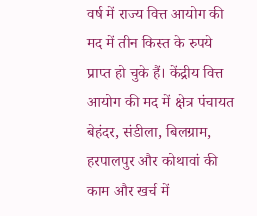वर्ष में राज्य वित्त आयोग की मद में तीन किस्त के रुपये प्राप्त हो चुके हैं। केंद्रीय वित्त आयोग की मद में क्षेत्र पंचायत बेहंदर, संडीला, बिलग्राम, हरपालपुर और कोथावां की काम और खर्च में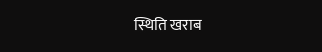स्थिति खराब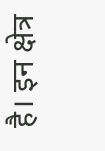है। इन क्षेत्र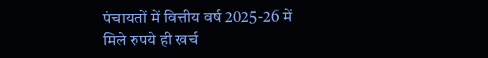पंचायतों में वित्तीय वर्ष 2025-26 में मिले रुपये ही खर्च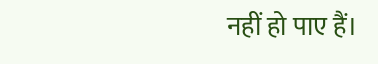नहीं हो पाए हैं।